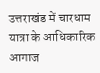उत्तराखंड में चारधाम यात्रा के आधिकारिक आगाज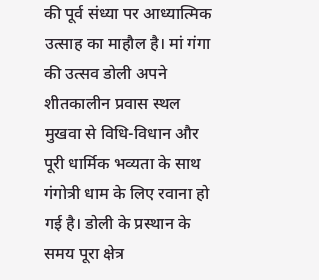की पूर्व संध्या पर आध्यात्मिक उत्साह का माहौल है। मां गंगा की उत्सव डोली अपने शीतकालीन प्रवास स्थल मुखवा से विधि-विधान और पूरी धार्मिक भव्यता के साथ गंगोत्री धाम के लिए रवाना हो गई है। डोली के प्रस्थान के समय पूरा क्षेत्र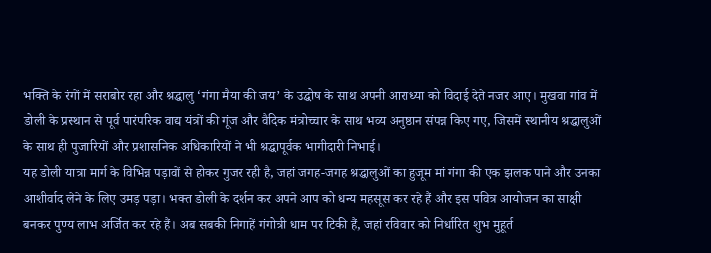भक्ति के रंगों में सराबोर रहा और श्रद्धालु ‘गंगा मैया की जय’ के उद्घोष के साथ अपनी आराध्या को विदाई देते नजर आए। मुखवा गांव में डोली के प्रस्थान से पूर्व पारंपरिक वाद्य यंत्रों की गूंज और वैदिक मंत्रोच्चार के साथ भव्य अनुष्ठान संपन्न किए गए, जिसमें स्थानीय श्रद्धालुओं के साथ ही पुजारियों और प्रशासनिक अधिकारियों ने भी श्रद्धापूर्वक भागीदारी निभाई।
यह डोली यात्रा मार्ग के विभिन्न पड़ावों से होकर गुजर रही है, जहां जगह-जगह श्रद्धालुओं का हुजूम मां गंगा की एक झलक पाने और उनका आशीर्वाद लेने के लिए उमड़ पड़ा। भक्त डोली के दर्शन कर अपने आप को धन्य महसूस कर रहे हैं और इस पवित्र आयोजन का साक्षी बनकर पुण्य लाभ अर्जित कर रहे हैं। अब सबकी निगाहें गंगोत्री धाम पर टिकी हैं, जहां रविवार को निर्धारित शुभ मुहूर्त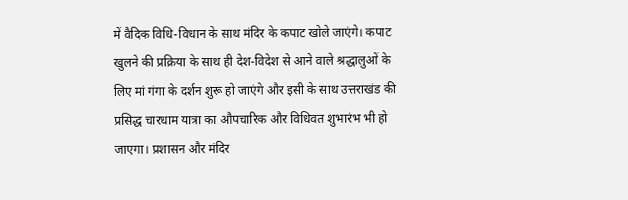में वैदिक विधि-विधान के साथ मंदिर के कपाट खोले जाएंगे। कपाट खुलने की प्रक्रिया के साथ ही देश-विदेश से आने वाले श्रद्धालुओं के लिए मां गंगा के दर्शन शुरू हो जाएंगे और इसी के साथ उत्तराखंड की प्रसिद्ध चारधाम यात्रा का औपचारिक और विधिवत शुभारंभ भी हो जाएगा। प्रशासन और मंदिर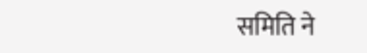समिति ने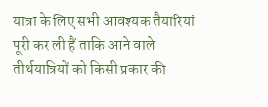यात्रा के लिए सभी आवश्यक तैयारियां पूरी कर ली हैं ताकि आने वाले तीर्थयात्रियों को किसी प्रकार की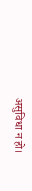असुविधा न हो।